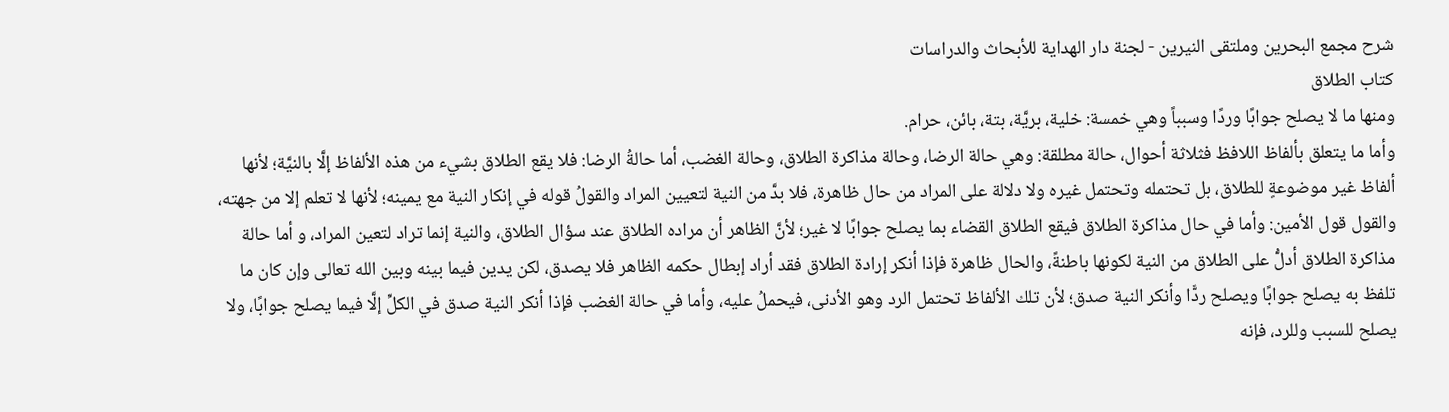شرح مجمع البحرين وملتقى النيرين - لجنة دار الهداية للأبحاث والدراسات
كتاب الطلاق
ومنها ما لا يصلح جوابًا وردًا وسبباً وهي خمسة: خلية، بريَّة، بتة، بائن، حرام.
وأما ما يتعلق بألفاظ اللافظ فثلاثة أحوال، حالة مطلقة: وهي حالة الرضا، وحالة مذاكرة الطلاق، وحالة الغضب، أما حالةُ الرضا: فلا يقع الطلاق بشيء من هذه الألفاظ إلَّا بالنيَّة؛ لأنها ألفاظ غير موضوعةٍ للطلاق، بل تحتمله وتحتمل غيره ولا دلالة على المراد من حال ظاهرة، فلا بدَّ من النية لتعيين المراد والقولُ قوله في إنكار النية مع يمينه؛ لأنها لا تعلم إلا من جهته، والقول قول الأمين: وأما في حال مذاكرة الطلاق فيقع الطلاق القضاء بما يصلح جوابًا لا غير؛ لأنَّ الظاهر أن مراده الطلاق عند سؤال الطلاق، والنية إنما تراد لتعين المراد، و أما حالة مذاكرة الطلاق أدلُّ على الطلاق من النية لكونها باطنةً، والحال ظاهرة فإذا أنكر إرادة الطلاق فقد أراد إبطال حكمه الظاهر فلا يصدق، لكن يدين فيما بينه وبين الله تعالى وإن كان ما تلفظ به يصلح جوابًا ويصلح ردًّا وأنكر النية صدق؛ لأن تلك الألفاظ تحتمل الرد وهو الأدنى، فيحملُ عليه، وأما في حالة الغضب فإذا أنكر النية صدق في الكلِّ إلَّا فيما يصلح جوابًا، ولا يصلح للسبب وللرد، فإنه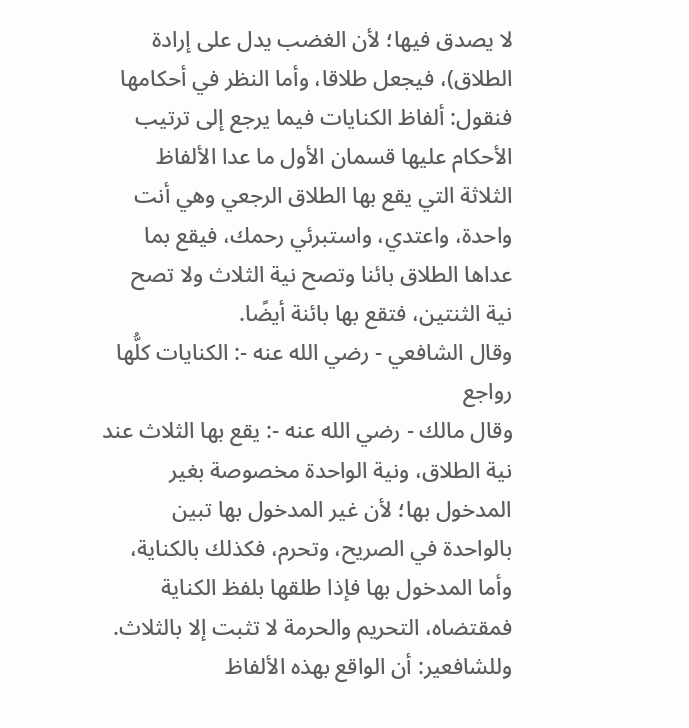لا يصدق فيها؛ لأن الغضب يدل على إرادة الطلاق)، فيجعل طلاقا، وأما النظر في أحكامها فنقول: ألفاظ الكنايات فيما يرجع إلى ترتيب الأحكام عليها قسمان الأول ما عدا الألفاظ الثلاثة التي يقع بها الطلاق الرجعي وهي أنت واحدة، واعتدي، واستبرئي رحمك، فيقع بما عداها الطلاق بائنا وتصح نية الثلاث ولا تصح نية الثنتين، فتقع بها بائنة أيضًا.
وقال الشافعي - رضي الله عنه -: الكنايات كلُّها رواجع
وقال مالك - رضي الله عنه -: يقع بها الثلاث عند نية الطلاق، ونية الواحدة مخصوصة بغير المدخول بها؛ لأن غير المدخول بها تبين بالواحدة في الصريح، وتحرم، فكذلك بالكناية، وأما المدخول بها فإذا طلقها بلفظ الكناية فمقتضاه، التحريم والحرمة لا تثبت إلا بالثلاث.
وللشافعير: أن الواقع بهذه الألفاظ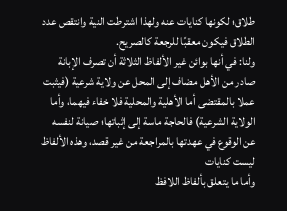طلاق؛ لكونها كنايات عنه ولهذا اشترطت النية وانتقص عدد الطلاق فيكون معقبًا للرجعة كالصريح.
ولنا: في أنها بوائن غير الألفاظ الثلاثة أن تصرف الإبانة صادر من الأهل مضاف إلى المحل عن ولاية شرعية (فيثبت عملا بالمقتضى أما الأهلية والمحلية فلا خفاء فيهما، وأما الولاية الشرعية) فالحاجة ماسة إلى إثباتها؛ صيانة لنفسه عن الوقوع في عهدتها بالمراجعة من غير قصد، وهذه الألفاظ ليست كنايات
وأما ما يتعلق بألفاظ اللافظ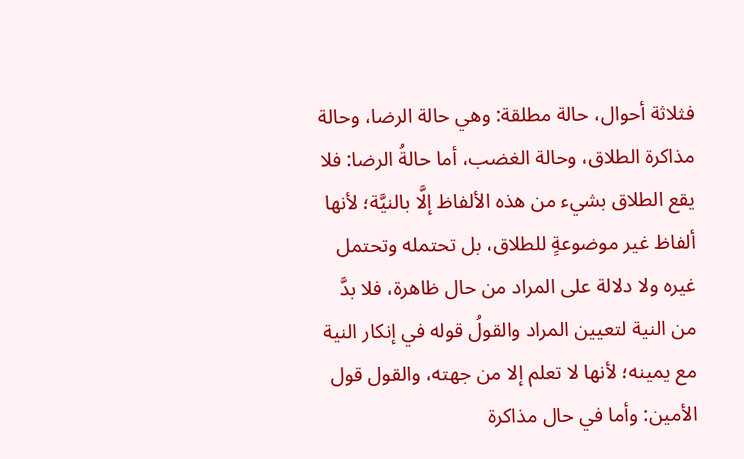فثلاثة أحوال، حالة مطلقة: وهي حالة الرضا، وحالة مذاكرة الطلاق، وحالة الغضب، أما حالةُ الرضا: فلا يقع الطلاق بشيء من هذه الألفاظ إلَّا بالنيَّة؛ لأنها ألفاظ غير موضوعةٍ للطلاق، بل تحتمله وتحتمل غيره ولا دلالة على المراد من حال ظاهرة، فلا بدَّ من النية لتعيين المراد والقولُ قوله في إنكار النية مع يمينه؛ لأنها لا تعلم إلا من جهته، والقول قول الأمين: وأما في حال مذاكرة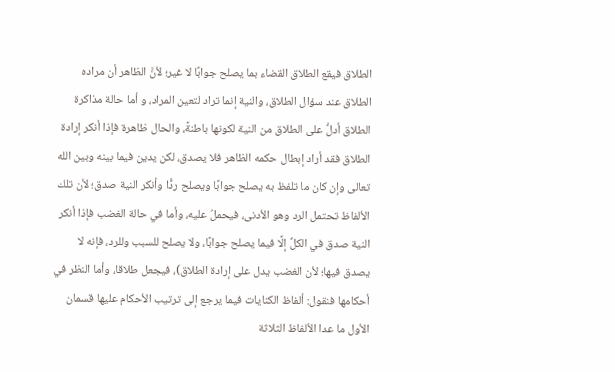الطلاق فيقع الطلاق القضاء بما يصلح جوابًا لا غير؛ لأنَّ الظاهر أن مراده الطلاق عند سؤال الطلاق، والنية إنما تراد لتعين المراد، و أما حالة مذاكرة الطلاق أدلُّ على الطلاق من النية لكونها باطنةً، والحال ظاهرة فإذا أنكر إرادة الطلاق فقد أراد إبطال حكمه الظاهر فلا يصدق، لكن يدين فيما بينه وبين الله تعالى وإن كان ما تلفظ به يصلح جوابًا ويصلح ردًّا وأنكر النية صدق؛ لأن تلك الألفاظ تحتمل الرد وهو الأدنى، فيحملُ عليه، وأما في حالة الغضب فإذا أنكر النية صدق في الكلِّ إلَّا فيما يصلح جوابًا، ولا يصلح للسبب وللرد، فإنه لا يصدق فيها؛ لأن الغضب يدل على إرادة الطلاق)، فيجعل طلاقا، وأما النظر في أحكامها فنقول: ألفاظ الكنايات فيما يرجع إلى ترتيب الأحكام عليها قسمان الأول ما عدا الألفاظ الثلاثة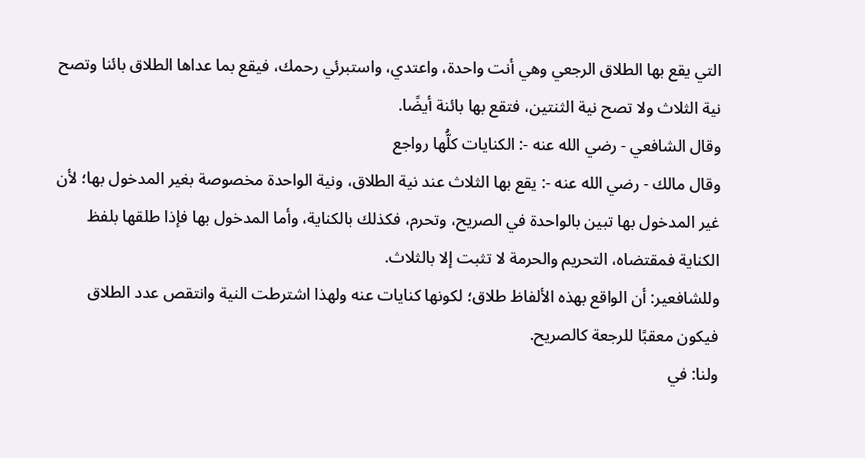التي يقع بها الطلاق الرجعي وهي أنت واحدة، واعتدي، واستبرئي رحمك، فيقع بما عداها الطلاق بائنا وتصح نية الثلاث ولا تصح نية الثنتين، فتقع بها بائنة أيضًا.
وقال الشافعي - رضي الله عنه -: الكنايات كلُّها رواجع
وقال مالك - رضي الله عنه -: يقع بها الثلاث عند نية الطلاق، ونية الواحدة مخصوصة بغير المدخول بها؛ لأن غير المدخول بها تبين بالواحدة في الصريح، وتحرم، فكذلك بالكناية، وأما المدخول بها فإذا طلقها بلفظ الكناية فمقتضاه، التحريم والحرمة لا تثبت إلا بالثلاث.
وللشافعير: أن الواقع بهذه الألفاظ طلاق؛ لكونها كنايات عنه ولهذا اشترطت النية وانتقص عدد الطلاق فيكون معقبًا للرجعة كالصريح.
ولنا: في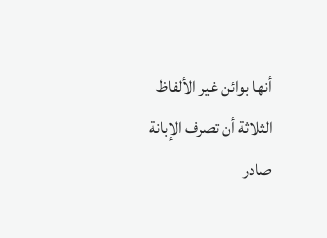أنها بوائن غير الألفاظ الثلاثة أن تصرف الإبانة صادر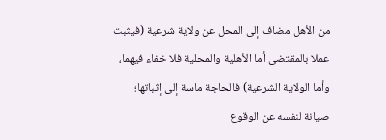من الأهل مضاف إلى المحل عن ولاية شرعية (فيثبت عملا بالمقتضى أما الأهلية والمحلية فلا خفاء فيهما، وأما الولاية الشرعية) فالحاجة ماسة إلى إثباتها؛ صيانة لنفسه عن الوقوع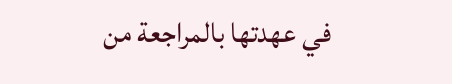في عهدتها بالمراجعة من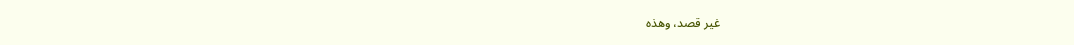غير قصد، وهذه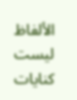الألفاظ ليست كنايات